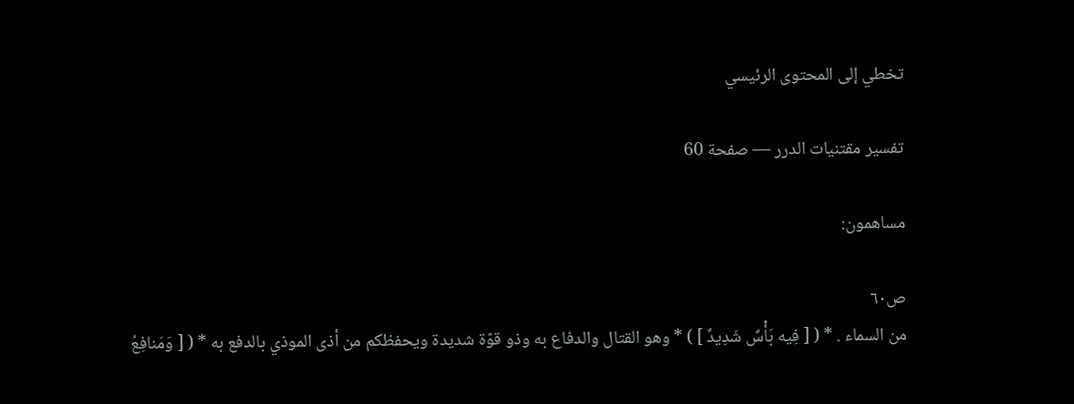تخطي إلى المحتوى الرئيسي

تفسير مقتنيات الدرر — صفحة 60

مساهمون:

ص٦٠
من السماء . * ( [ فِيه بَأْسٌ شَدِيدٌ ] ) * وهو القتال والدفاع به وذو قوّة شديدة ويحفظكم من أذى الموذي بالدفع به * ( [ وَمَنافِعُ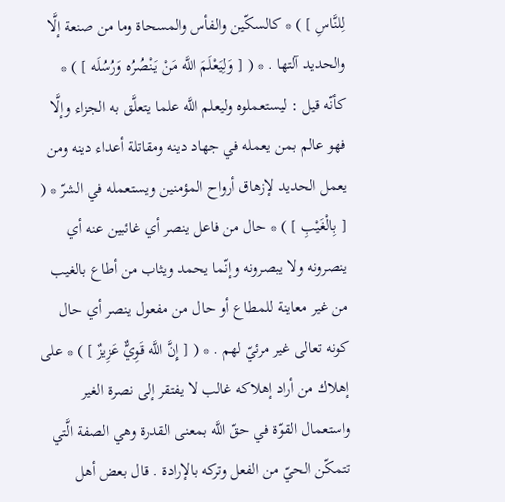لِلنَّاسِ ] ) * كالسكّين والفأس والمسحاة وما من صنعة إلَّا والحديد آلتها . * ( [ وَلِيَعْلَمَ اللَّه مَنْ يَنْصُرُه وَرُسُلَه ] ) * كأنّه قيل : ليستعملوه وليعلم اللَّه علما يتعلَّق به الجزاء وإلَّا فهو عالم بمن يعمله في جهاد دينه ومقاتلة أعداء دينه ومن يعمل الحديد لإزهاق أرواح المؤمنين ويستعمله في الشرّ * ( [ بِالْغَيْبِ ] ) * حال من فاعل ينصر أي غائبين عنه أي ينصرونه ولا يبصرونه وإنّما يحمد ويثاب من أطاع بالغيب من غير معاينة للمطاع أو حال من مفعول ينصر أي حال كونه تعالى غير مرئيّ لهم . * ( [ إِنَّ اللَّه قَوِيٌّ عَزِيزٌ ] ) * على إهلاك من أراد إهلاكه غالب لا يفتقر إلى نصرة الغير واستعمال القوّة في حقّ اللَّه بمعنى القدرة وهي الصفة الَّتي تتمكّن الحيّ من الفعل وتركه بالإرادة . قال بعض أهل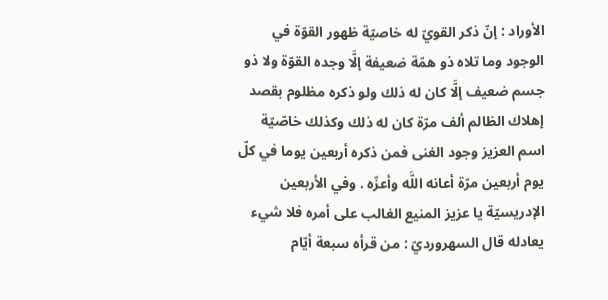الأوراد : إنّ ذكر القويّ له خاصيّة ظهور القوّة في الوجود وما تلاه ذو همّة ضعيفة إلَّا وجده القوّة ولا ذو جسم ضعيف إلَّا كان له ذلك ولو ذكره مظلوم بقصد إهلاك الظالم ألف مرّة كان له ذلك وكذلك خاصّيّة اسم العزيز وجود الغنى فمن ذكره أربعين يوما في كلّ يوم أربعين مرّة أعانه اللَّه وأعزّه . وفي الأربعين الإدريسيّة يا عزيز المنيع الغالب على أمره فلا شيء يعادله قال السهرورديّ : من قرأه سبعة أيّام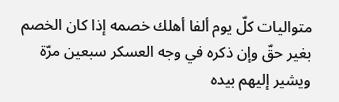متواليات كلّ يوم ألفا أهلك خصمه إذا كان الخصم بغير حقّ وإن ذكره في وجه العسكر سبعين مرّة ويشير إليهم بيده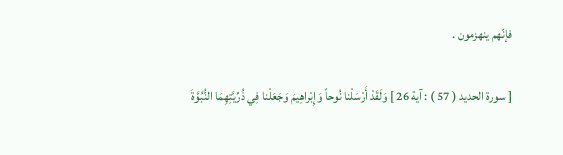فإنّهم ينهزمون .

[ سورة الحديد ( 57 ) : آية 26 ] وَلَقَدْ أَرْسَلْنا نُوحاً وَإِبْراهِيمَ وَجَعَلْنا فِي ذُرِّيَّتِهِمَا النُّبُوَّةَ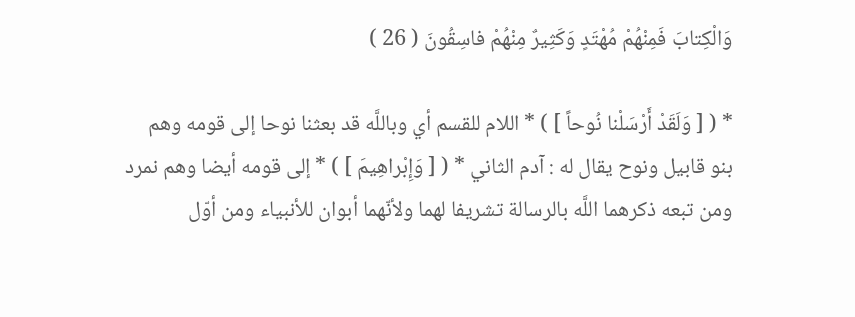وَالْكِتابَ فَمِنْهُمْ مُهْتَدٍ وَكَثِيرٌ مِنْهُمْ فاسِقُونَ ( 26 )

* ( [ وَلَقَدْ أَرْسَلْنا نُوحاً ] ) * اللام للقسم أي وباللَّه قد بعثنا نوحا إلى قومه وهم بنو قابيل ونوح يقال له : آدم الثاني * ( [ وَإِبْراهِيمَ ] ) * إلى قومه أيضا وهم نمرد ومن تبعه ذكرهما اللَّه بالرسالة تشريفا لهما ولأنّهما أبوان للأنبياء ومن أوّل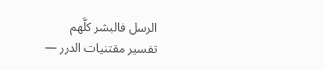الرسل فالبشر كلَّهم
تفسير مقتنيات الدرر —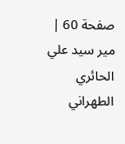صفحة 60 | مير سيد علي الحائري الطهراني